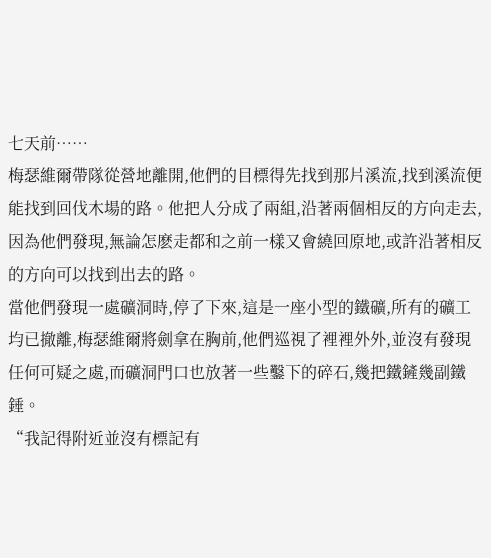七天前……
梅瑟維爾帶隊從營地離開,他們的目標得先找到那片溪流,找到溪流便能找到回伐木場的路。他把人分成了兩組,沿著兩個相反的方向走去,因為他們發現,無論怎麽走都和之前一樣又會繞回原地,或許沿著相反的方向可以找到出去的路。
當他們發現一處礦洞時,停了下來,這是一座小型的鐵礦,所有的礦工均已撤離,梅瑟維爾將劍拿在胸前,他們巡視了裡裡外外,並沒有發現任何可疑之處,而礦洞門口也放著一些鑿下的碎石,幾把鐵鏟幾副鐵錘。
“我記得附近並沒有標記有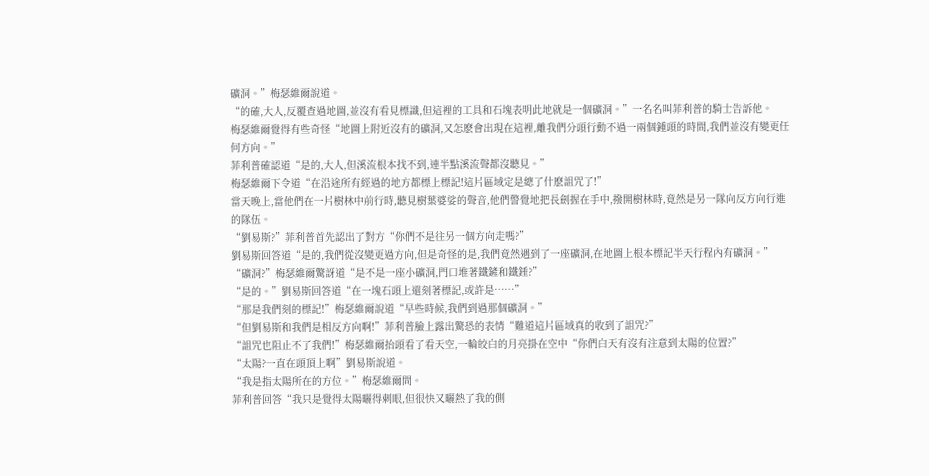礦洞。”梅瑟維爾說道。
“的確,大人,反覆查過地圖,並沒有看見標識,但這裡的工具和石塊表明此地就是一個礦洞。”一名名叫菲利普的騎士告訴他。
梅瑟維爾覺得有些奇怪“地圖上附近沒有的礦洞,又怎麽會出現在這裡,離我們分頭行動不過一兩個鍾頭的時間,我們並沒有變更任何方向。”
菲利普確認道“是的,大人,但溪流根本找不到,連半點溪流聲都沒聽見。”
梅瑟維爾下令道“在沿途所有經過的地方都標上標記!這片區域定是總了什麽詛咒了!”
當天晚上,當他們在一片樹林中前行時,聽見樹葉婆娑的聲音,他們警覺地把長劍握在手中,撥開樹林時,竟然是另一隊向反方向行進的隊伍。
“劉易斯?”菲利普首先認出了對方“你們不是往另一個方向走嗎?”
劉易斯回答道“是的,我們從沒變更過方向,但是奇怪的是,我們竟然遇到了一座礦洞,在地圖上根本標記半天行程內有礦洞。”
“礦洞?”梅瑟維爾驚訝道“是不是一座小礦洞,門口堆著鐵鏟和鐵錘?”
“是的。”劉易斯回答道“在一塊石頭上還刻著標記,或許是……”
“那是我們刻的標記!”梅瑟維爾說道“早些時候,我們到過那個礦洞。”
“但劉易斯和我們是相反方向啊!”菲利普臉上露出驚恐的表情“難道這片區域真的收到了詛咒?”
“詛咒也阻止不了我們!”梅瑟維爾抬頭看了看天空,一輪皎白的月亮掛在空中“你們白天有沒有注意到太陽的位置?”
“太陽?一直在頭頂上啊”劉易斯說道。
“我是指太陽所在的方位。”梅瑟維爾問。
菲利普回答“我只是覺得太陽曬得刺眼,但很快又曬熱了我的側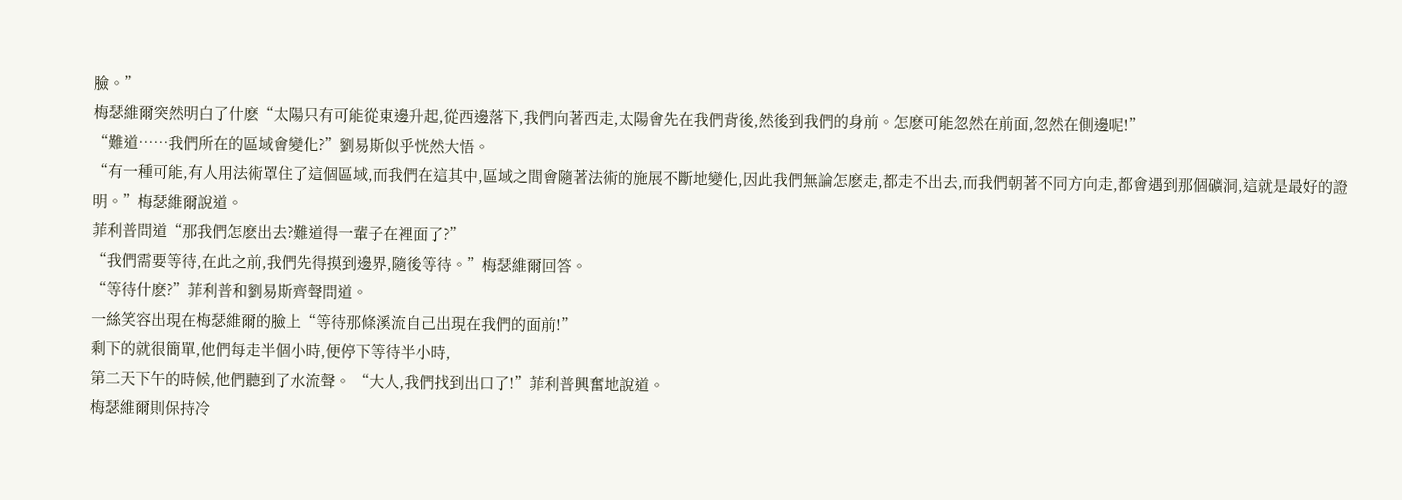臉。”
梅瑟維爾突然明白了什麽“太陽只有可能從東邊升起,從西邊落下,我們向著西走,太陽會先在我們背後,然後到我們的身前。怎麽可能忽然在前面,忽然在側邊呢!”
“難道……我們所在的區域會變化?”劉易斯似乎恍然大悟。
“有一種可能,有人用法術罩住了這個區域,而我們在這其中,區域之間會隨著法術的施展不斷地變化,因此我們無論怎麽走,都走不出去,而我們朝著不同方向走,都會遇到那個礦洞,這就是最好的證明。”梅瑟維爾說道。
菲利普問道“那我們怎麽出去?難道得一輩子在裡面了?”
“我們需要等待,在此之前,我們先得摸到邊界,隨後等待。”梅瑟維爾回答。
“等待什麽?”菲利普和劉易斯齊聲問道。
一絲笑容出現在梅瑟維爾的臉上“等待那條溪流自己出現在我們的面前!”
剩下的就很簡單,他們每走半個小時,便停下等待半小時,
第二天下午的時候,他們聽到了水流聲。 “大人,我們找到出口了!”菲利普興奮地說道。
梅瑟維爾則保持冷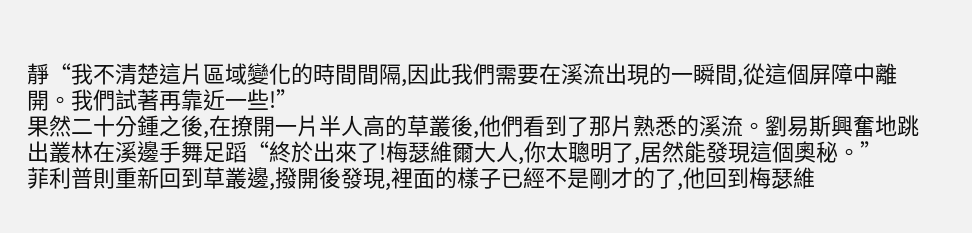靜“我不清楚這片區域變化的時間間隔,因此我們需要在溪流出現的一瞬間,從這個屏障中離開。我們試著再靠近一些!”
果然二十分鍾之後,在撩開一片半人高的草叢後,他們看到了那片熟悉的溪流。劉易斯興奮地跳出叢林在溪邊手舞足蹈“終於出來了!梅瑟維爾大人,你太聰明了,居然能發現這個奧秘。”
菲利普則重新回到草叢邊,撥開後發現,裡面的樣子已經不是剛才的了,他回到梅瑟維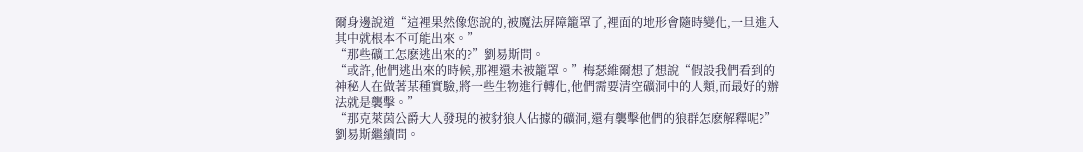爾身邊說道“這裡果然像您說的,被魔法屏障籠罩了,裡面的地形會隨時變化,一旦進入其中就根本不可能出來。”
“那些礦工怎麽逃出來的?”劉易斯問。
“或許,他們逃出來的時候,那裡還未被籠罩。”梅瑟維爾想了想說“假設我們看到的神秘人在做著某種實驗,將一些生物進行轉化,他們需要清空礦洞中的人類,而最好的辦法就是襲擊。”
“那克萊茵公爵大人發現的被豺狼人佔據的礦洞,還有襲擊他們的狼群怎麽解釋呢?”劉易斯繼續問。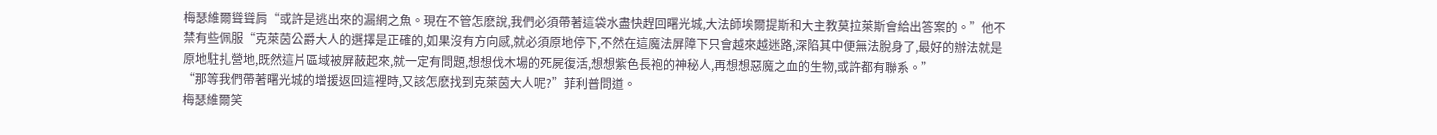梅瑟維爾聳聳肩“或許是逃出來的漏網之魚。現在不管怎麽說,我們必須帶著這袋水盡快趕回曙光城,大法師埃爾提斯和大主教莫拉萊斯會給出答案的。”他不禁有些佩服“克萊茵公爵大人的選擇是正確的,如果沒有方向感,就必須原地停下,不然在這魔法屏障下只會越來越迷路,深陷其中便無法脫身了,最好的辦法就是原地駐扎營地,既然這片區域被屏蔽起來,就一定有問題,想想伐木場的死屍復活,想想紫色長袍的神秘人,再想想惡魔之血的生物,或許都有聯系。”
“那等我們帶著曙光城的增援返回這裡時,又該怎麽找到克萊茵大人呢?”菲利普問道。
梅瑟維爾笑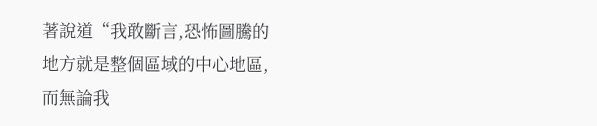著說道“我敢斷言,恐怖圖騰的地方就是整個區域的中心地區,而無論我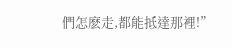們怎麽走,都能抵達那裡!”